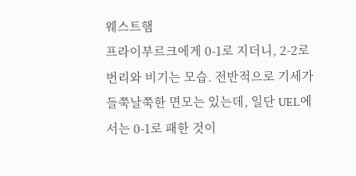웨스트햄
프라이부르크에게 0-1로 지더니, 2-2로 번리와 비기는 모습. 전반적으로 기세가 들쭉날쭉한 면모는 있는데, 일단 UEL에서는 0-1로 패한 것이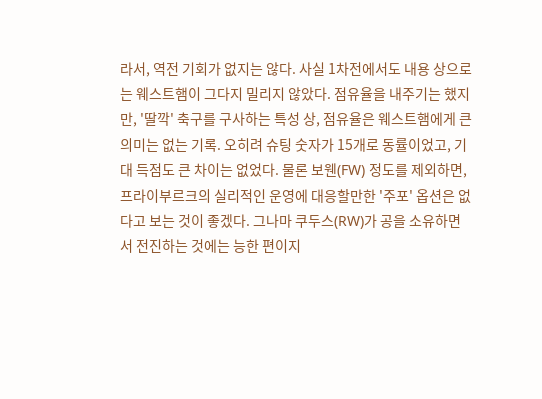라서, 역전 기회가 없지는 않다. 사실 1차전에서도 내용 상으로는 웨스트햄이 그다지 밀리지 않았다. 점유율을 내주기는 했지만, '딸깍' 축구를 구사하는 특성 상, 점유율은 웨스트햄에게 큰 의미는 없는 기록. 오히려 슈팅 숫자가 15개로 동률이었고, 기대 득점도 큰 차이는 없었다. 물론 보웬(FW) 정도를 제외하면, 프라이부르크의 실리적인 운영에 대응할만한 '주포' 옵션은 없다고 보는 것이 좋겠다. 그나마 쿠두스(RW)가 공을 소유하면서 전진하는 것에는 능한 편이지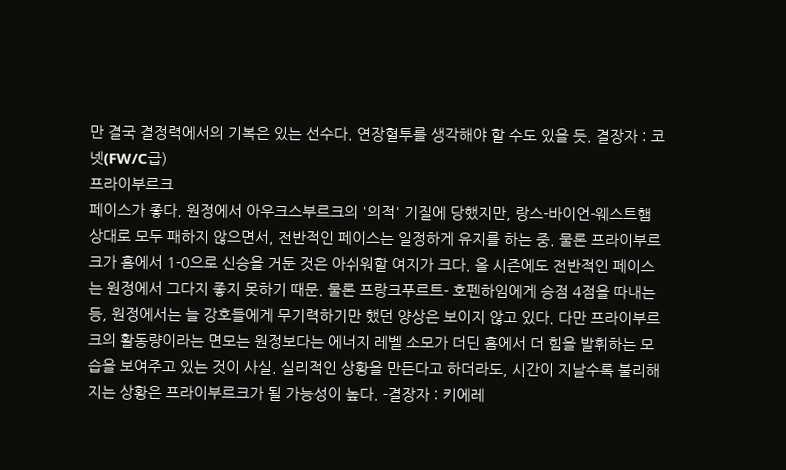만 결국 결정력에서의 기복은 있는 선수다. 연장혈투를 생각해야 할 수도 있을 듯. 결장자 : 코넷(FW/C급)
프라이부르크
페이스가 좋다. 원정에서 아우크스부르크의 '의적' 기질에 당했지만, 랑스-바이언-웨스트햄 상대로 모두 패하지 않으면서, 전반적인 페이스는 일정하게 유지를 하는 중. 물론 프라이부르크가 홈에서 1-0으로 신승을 거둔 것은 아쉬워할 여지가 크다. 올 시즌에도 전반적인 페이스는 원정에서 그다지 좋지 못하기 때문. 물론 프랑크푸르트- 호펜하임에게 승점 4점을 따내는 등, 원정에서는 늘 강호들에게 무기력하기만 했던 양상은 보이지 않고 있다. 다만 프라이부르크의 활동량이라는 면모는 원정보다는 에너지 레벨 소모가 더딘 홈에서 더 힘을 발휘하는 모습을 보여주고 있는 것이 사실. 실리적인 상황을 만든다고 하더라도, 시간이 지날수록 불리해지는 상황은 프라이부르크가 될 가능성이 높다. -결장자 : 키에레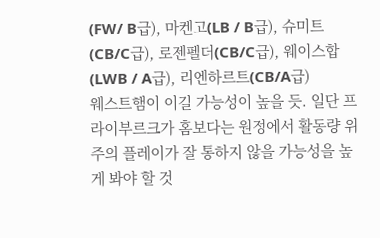(FW/ B급), 마켄고(LB / B급), 슈미트(CB/C급), 로젠펠더(CB/C급), 웨이스합(LWB / A급), 리엔하르트(CB/A급)
웨스트햄이 이길 가능성이 높을 듯. 일단 프라이부르크가 홈보다는 원정에서 활동량 위주의 플레이가 잘 통하지 않을 가능성을 높게 봐야 할 것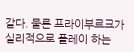같다. 물론 프라이부르크가 실리적으로 플레이 하는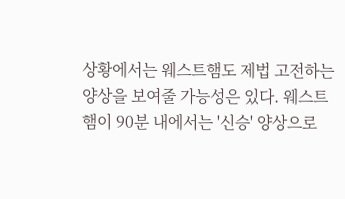상황에서는 웨스트햄도 제법 고전하는 양상을 보여줄 가능성은 있다. 웨스트햄이 90분 내에서는 '신승' 양상으로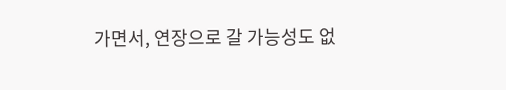가면서, 연장으로 갈 가능성도 없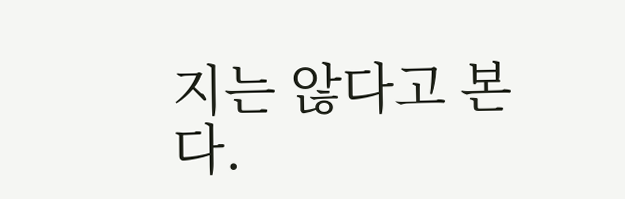지는 않다고 본다.